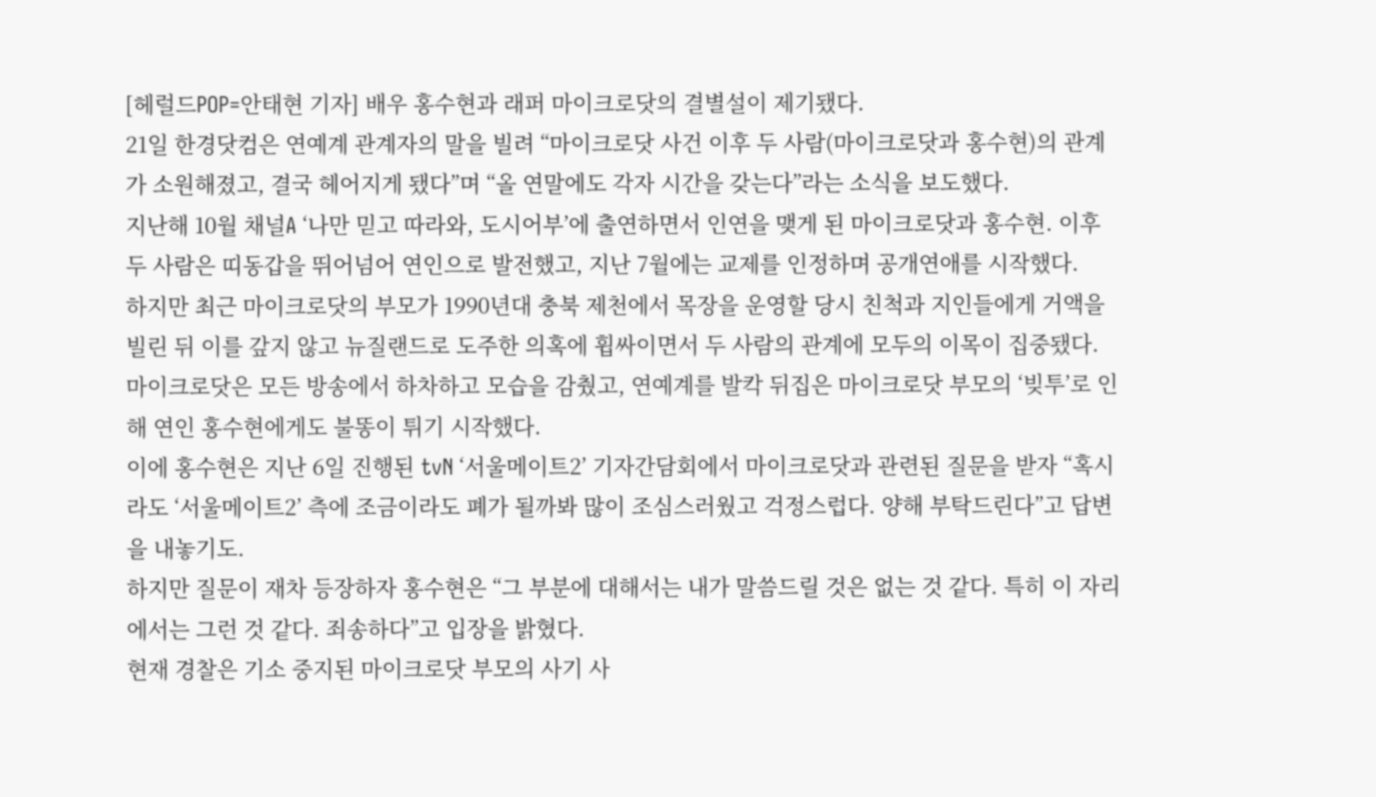[헤럴드POP=안태현 기자] 배우 홍수현과 래퍼 마이크로닷의 결별설이 제기됐다.
21일 한경닷컴은 연예계 관계자의 말을 빌려 “마이크로닷 사건 이후 두 사람(마이크로닷과 홍수현)의 관계가 소원해졌고, 결국 헤어지게 됐다”며 “올 연말에도 각자 시간을 갖는다”라는 소식을 보도했다.
지난해 10월 채널A ‘나만 믿고 따라와, 도시어부’에 출연하면서 인연을 맺게 된 마이크로닷과 홍수현. 이후 두 사람은 띠동갑을 뛰어넘어 연인으로 발전했고, 지난 7월에는 교제를 인정하며 공개연애를 시작했다.
하지만 최근 마이크로닷의 부모가 1990년대 충북 제천에서 목장을 운영할 당시 친척과 지인들에게 거액을 빌린 뒤 이를 갚지 않고 뉴질랜드로 도주한 의혹에 휩싸이면서 두 사람의 관계에 모두의 이목이 집중됐다.
마이크로닷은 모든 방송에서 하차하고 모습을 감췄고, 연예계를 발칵 뒤집은 마이크로닷 부모의 ‘빚투’로 인해 연인 홍수현에게도 불똥이 튀기 시작했다.
이에 홍수현은 지난 6일 진행된 tvN ‘서울메이트2’ 기자간담회에서 마이크로닷과 관련된 질문을 받자 “혹시라도 ‘서울메이트2’ 측에 조금이라도 폐가 될까봐 많이 조심스러웠고 걱정스럽다. 양해 부탁드린다”고 답변을 내놓기도.
하지만 질문이 재차 등장하자 홍수현은 “그 부분에 대해서는 내가 말씀드릴 것은 없는 것 같다. 특히 이 자리에서는 그런 것 같다. 죄송하다”고 입장을 밝혔다.
현재 경찰은 기소 중지된 마이크로닷 부모의 사기 사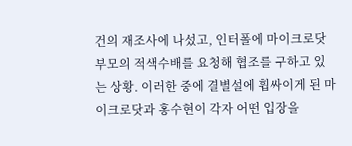건의 재조사에 나섰고, 인터폴에 마이크로닷 부모의 적색수배를 요청해 협조를 구하고 있는 상황. 이러한 중에 결별설에 휩싸이게 된 마이크로닷과 홍수현이 각자 어떤 입장을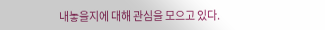내놓을지에 대해 관심을 모으고 있다.